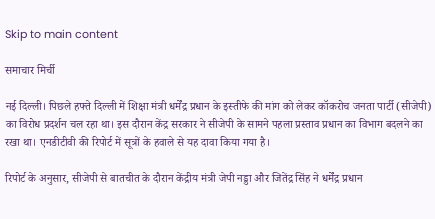Skip to main content

समाचार मिर्ची

नई दिल्ली। पिछले हफ्ते दिल्ली में शिक्षा मंत्री धर्मेंद्र प्रधान के इस्तीफे की मांग को लेकर कॉकरोच जनता पार्टी (सीजेपी) का विरोध प्रदर्शन चल रहा था। इस दौरान केंद्र सरकार ने सीजेपी के सामने पहला प्रस्ताव प्रधान का विभाग बदलने का रखा था। एनडीटीवी की रिपोर्ट में सूत्रों के हवाले से यह दावा किया गया है।

रिपोर्ट के अनुसार, सीजेपी से बातचीत के दौरान केंद्रीय मंत्री जेपी नड्डा और जितेंद्र सिंह ने धर्मेंद्र प्रधान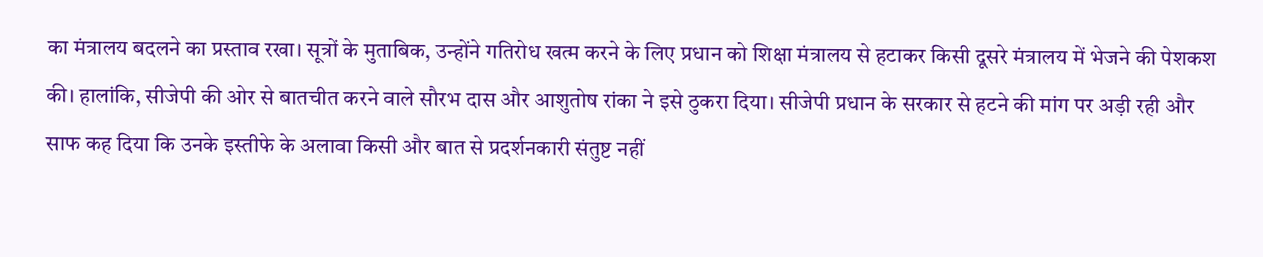का मंत्रालय बदलने का प्रस्ताव रखा। सूत्रों के मुताबिक, उन्होंने गतिरोध खत्म करने के लिए प्रधान को शिक्षा मंत्रालय से हटाकर किसी दूसरे मंत्रालय में भेजने की पेशकश की। हालांकि, सीजेपी की ओर से बातचीत करने वाले सौरभ दास और आशुतोष रांका ने इसे ठुकरा दिया। सीजेपी प्रधान के सरकार से हटने की मांग पर अड़ी रही और साफ कह दिया कि उनके इस्तीफे के अलावा किसी और बात से प्रदर्शनकारी संतुष्ट नहीं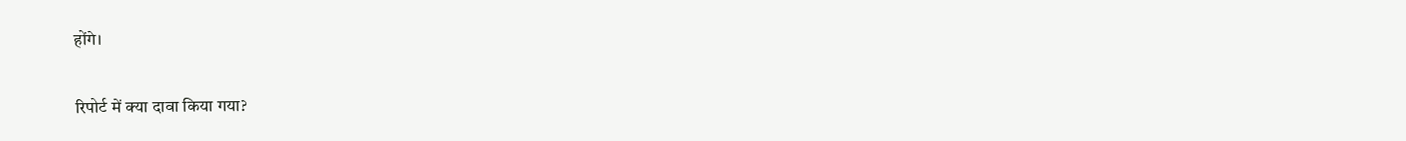होंगे।

रिपोर्ट में क्या दावा किया गया?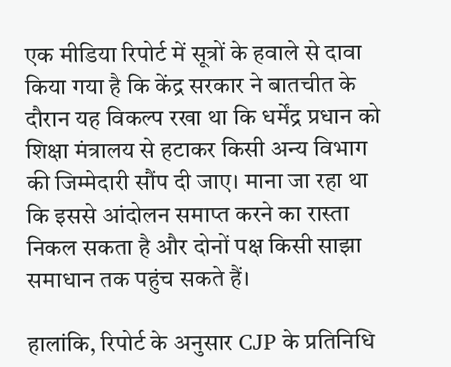एक मीडिया रिपोर्ट में सूत्रों के हवाले से दावा किया गया है कि केंद्र सरकार ने बातचीत के दौरान यह विकल्प रखा था कि धर्मेंद्र प्रधान को शिक्षा मंत्रालय से हटाकर किसी अन्य विभाग की जिम्मेदारी सौंप दी जाए। माना जा रहा था कि इससे आंदोलन समाप्त करने का रास्ता निकल सकता है और दोनों पक्ष किसी साझा समाधान तक पहुंच सकते हैं।

हालांकि, रिपोर्ट के अनुसार CJP के प्रतिनिधि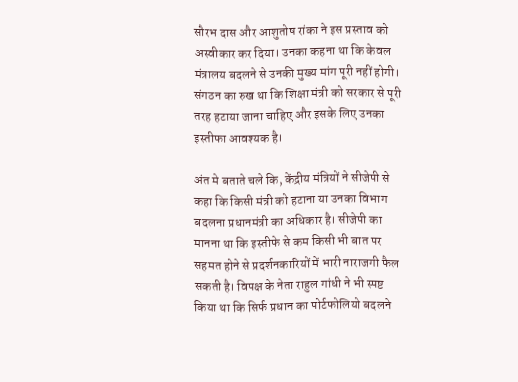सौरभ दास और आशुतोष रांका ने इस प्रस्ताव को अस्वीकार कर दिया। उनका कहना था कि केवल मंत्रालय बदलने से उनकी मुख्य मांग पूरी नहीं होगी। संगठन का रुख था कि शिक्षा मंत्री को सरकार से पूरी तरह हटाया जाना चाहिए और इसके लिए उनका इस्तीफा आवश्यक है।

अंत मे बताते चले कि, केंद्रीय मंत्रियों ने सीजेपी से कहा कि किसी मंत्री को हटाना या उनका विभाग बदलना प्रधानमंत्री का अधिकार है। सीजेपी का मानना था कि इस्तीफे से कम किसी भी बात पर सहमत होने से प्रदर्शनकारियों में भारी नाराजगी फैल सकती है। विपक्ष के नेता राहुल गांधी ने भी स्पष्ट किया था कि सिर्फ प्रधान का पोर्टफोलियो बदलने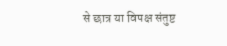से छात्र या विपक्ष संतुष्ट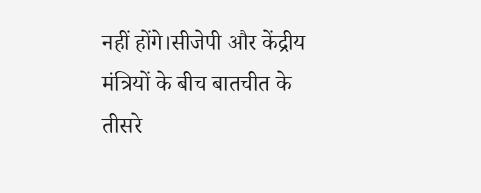नहीं होंगे।सीजेपी और केंद्रीय मंत्रियों के बीच बातचीत के तीसरे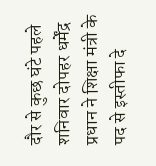दौर से कुछ घंटे पहले शनिवार दोपहर धर्मेंद्र प्रधान ने शिक्षा मंत्री के पद से इस्तीफा दे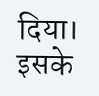दिया। इसके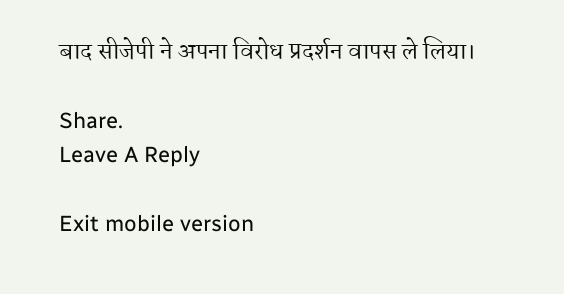बाद सीजेपी ने अपना विरोध प्रदर्शन वापस ले लिया।

Share.
Leave A Reply

Exit mobile version